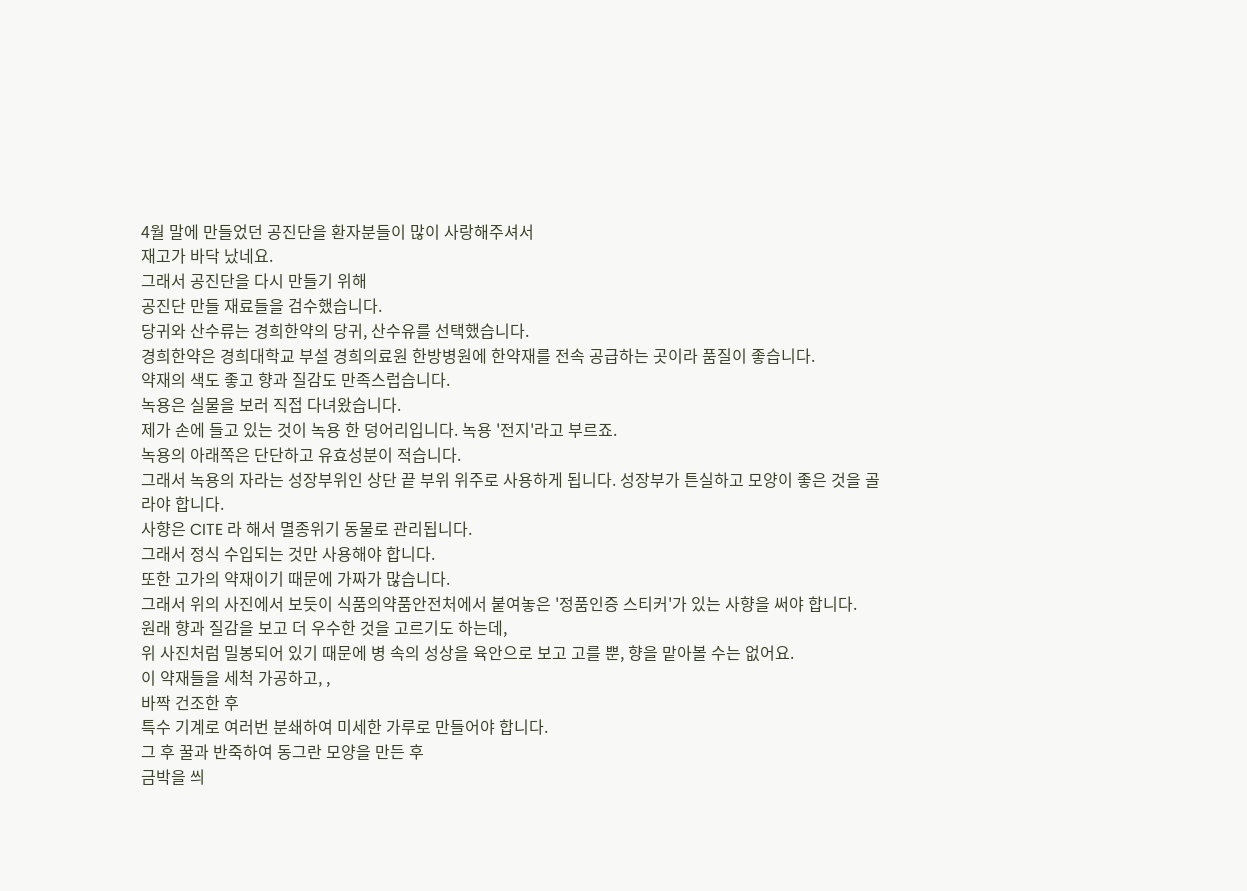4월 말에 만들었던 공진단을 환자분들이 많이 사랑해주셔서
재고가 바닥 났네요.
그래서 공진단을 다시 만들기 위해
공진단 만들 재료들을 검수했습니다.
당귀와 산수류는 경희한약의 당귀, 산수유를 선택했습니다.
경희한약은 경희대학교 부설 경희의료원 한방병원에 한약재를 전속 공급하는 곳이라 품질이 좋습니다.
약재의 색도 좋고 향과 질감도 만족스럽습니다.
녹용은 실물을 보러 직접 다녀왔습니다.
제가 손에 들고 있는 것이 녹용 한 덩어리입니다. 녹용 '전지'라고 부르죠.
녹용의 아래쪽은 단단하고 유효성분이 적습니다.
그래서 녹용의 자라는 성장부위인 상단 끝 부위 위주로 사용하게 됩니다. 성장부가 튼실하고 모양이 좋은 것을 골라야 합니다.
사향은 CITE 라 해서 멸종위기 동물로 관리됩니다.
그래서 정식 수입되는 것만 사용해야 합니다.
또한 고가의 약재이기 때문에 가짜가 많습니다.
그래서 위의 사진에서 보듯이 식품의약품안전처에서 붙여놓은 '정품인증 스티커'가 있는 사향을 써야 합니다.
원래 향과 질감을 보고 더 우수한 것을 고르기도 하는데,
위 사진처럼 밀봉되어 있기 때문에 병 속의 성상을 육안으로 보고 고를 뿐, 향을 맡아볼 수는 없어요.
이 약재들을 세척 가공하고, ,
바짝 건조한 후
특수 기계로 여러번 분쇄하여 미세한 가루로 만들어야 합니다.
그 후 꿀과 반죽하여 동그란 모양을 만든 후
금박을 씌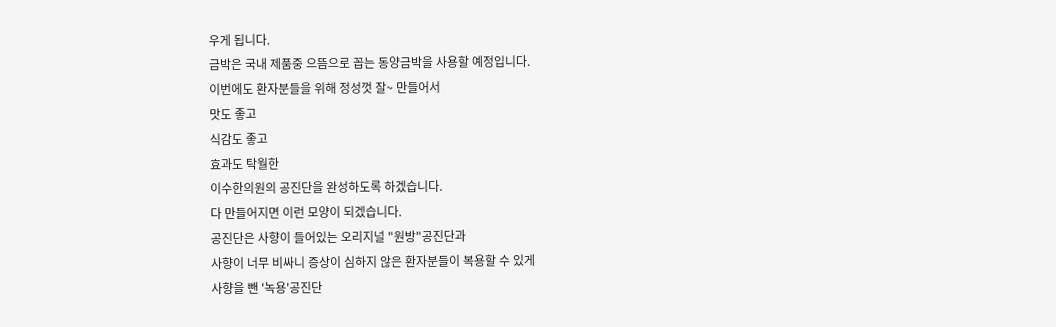우게 됩니다.
금박은 국내 제품중 으뜸으로 꼽는 동양금박을 사용할 예정입니다.
이번에도 환자분들을 위해 정성껏 잘~ 만들어서
맛도 좋고
식감도 좋고
효과도 탁월한
이수한의원의 공진단을 완성하도록 하겠습니다.
다 만들어지면 이런 모양이 되겠습니다.
공진단은 사향이 들어있는 오리지널 "원방"공진단과
사향이 너무 비싸니 증상이 심하지 않은 환자분들이 복용할 수 있게
사향을 뺀 '녹용'공진단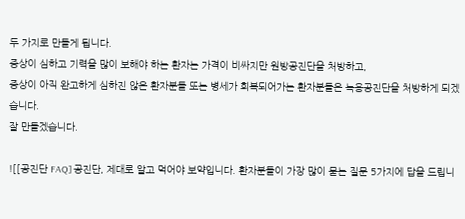두 가지로 만들게 됩니다.
증상이 심하고 기력을 많이 보해야 하는 환자는 가격이 비싸지만 원방공진단을 처방하고,
증상이 아직 완고하게 심하진 않은 환자분들 또는 병세가 회복되어가는 환자분들은 녹용공진단을 처방하게 되겠습니다.
잘 만들겠습니다.

![[공진단 FAQ] 공진단, 제대로 알고 먹어야 보약입니다. 환자분들이 가장 많이 묻는 질문 5가지에 답을 드립니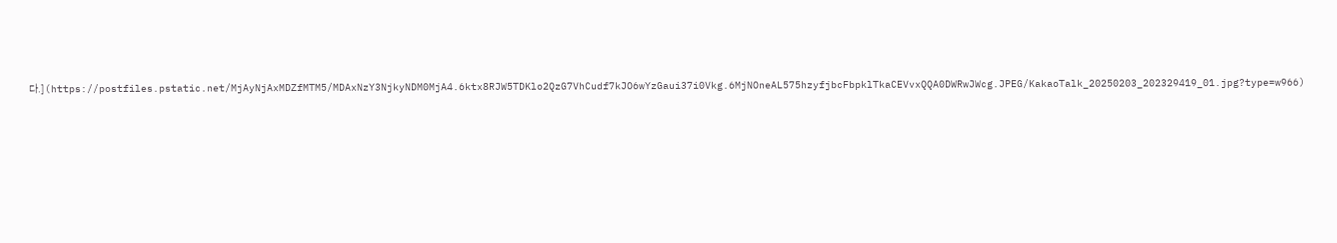다.](https://postfiles.pstatic.net/MjAyNjAxMDZfMTM5/MDAxNzY3NjkyNDM0MjA4.6ktx8RJW5TDKlo2QzG7VhCudf7kJO6wYzGaui37i0Vkg.6MjNOneAL575hzyfjbcFbpklTkaCEVvxQQA0DWRwJWcg.JPEG/KakaoTalk_20250203_202329419_01.jpg?type=w966)